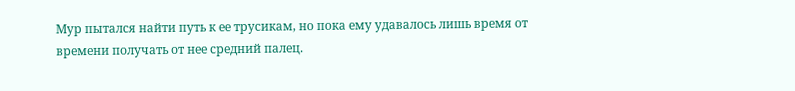Мур пытался найти путь к ее трусикам, но пока ему удавалось лишь время от времени получать от нее средний палец.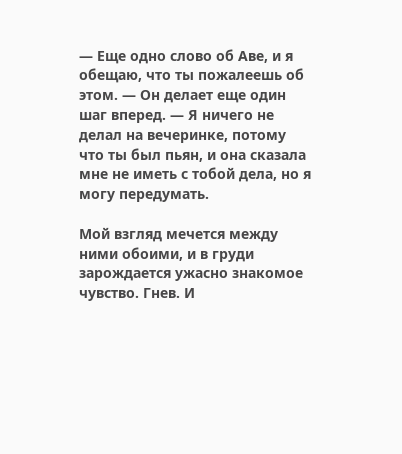— Еще одно слово об Аве, и я обещаю, что ты пожалеешь об этом. — Он делает еще один шаг вперед. — Я ничего не делал на вечеринке, потому что ты был пьян, и она сказала мне не иметь с тобой дела, но я могу передумать.

Мой взгляд мечется между ними обоими, и в груди зарождается ужасно знакомое чувство. Гнев. И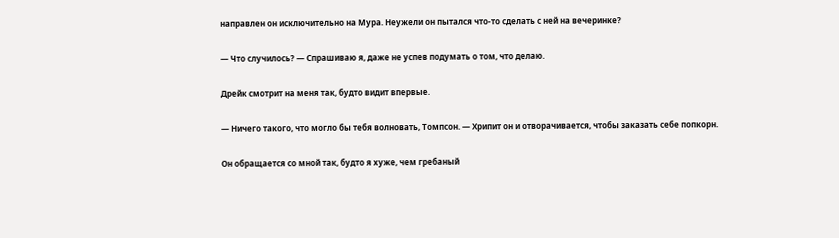направлен он исключительно на Мура. Неужели он пытался что-то сделать с ней на вечеринке?

— Что случилось? — Спрашиваю я, даже не успев подумать о том, что делаю.

Дрейк смотрит на меня так, будто видит впервые.

— Ничего такого, что могло бы тебя волновать, Томпсон. — Хрипит он и отворачивается, чтобы заказать себе попкорн.

Он обращается со мной так, будто я хуже, чем гребаный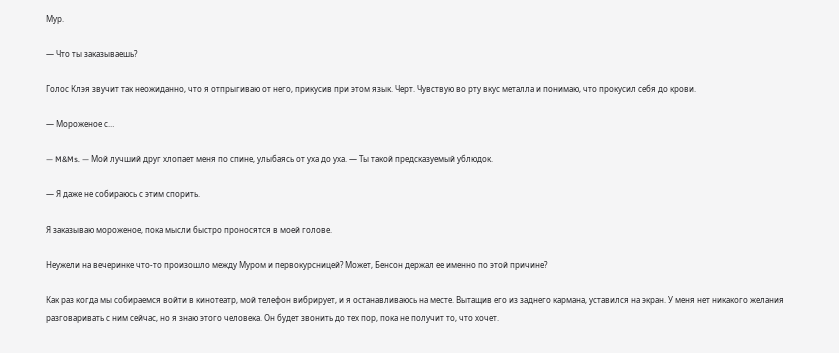Мур.

— Что ты заказываешь?

Голос Клэя звучит так неожиданно, что я отпрыгиваю от него, прикусив при этом язык. Черт. Чувствую во рту вкус металла и понимаю, что прокусил себя до крови.

— Мороженое с…

— M&Ms. — Мой лучший друг хлопает меня по спине, улыбаясь от уха до уха. — Ты такой предсказуемый ублюдок.

— Я даже не собираюсь с этим спорить.

Я заказываю мороженое, пока мысли быстро проносятся в моей голове.

Неужели на вечеринке что-то произошло между Муром и первокурсницей? Может, Бенсон держал ее именно по этой причине?

Как раз когда мы собираемся войти в кинотеатр, мой телефон вибрирует, и я останавливаюсь на месте. Вытащив его из заднего кармана, уставился на экран. У меня нет никакого желания разговаривать с ним сейчас, но я знаю этого человека. Он будет звонить до тех пор, пока не получит то, что хочет.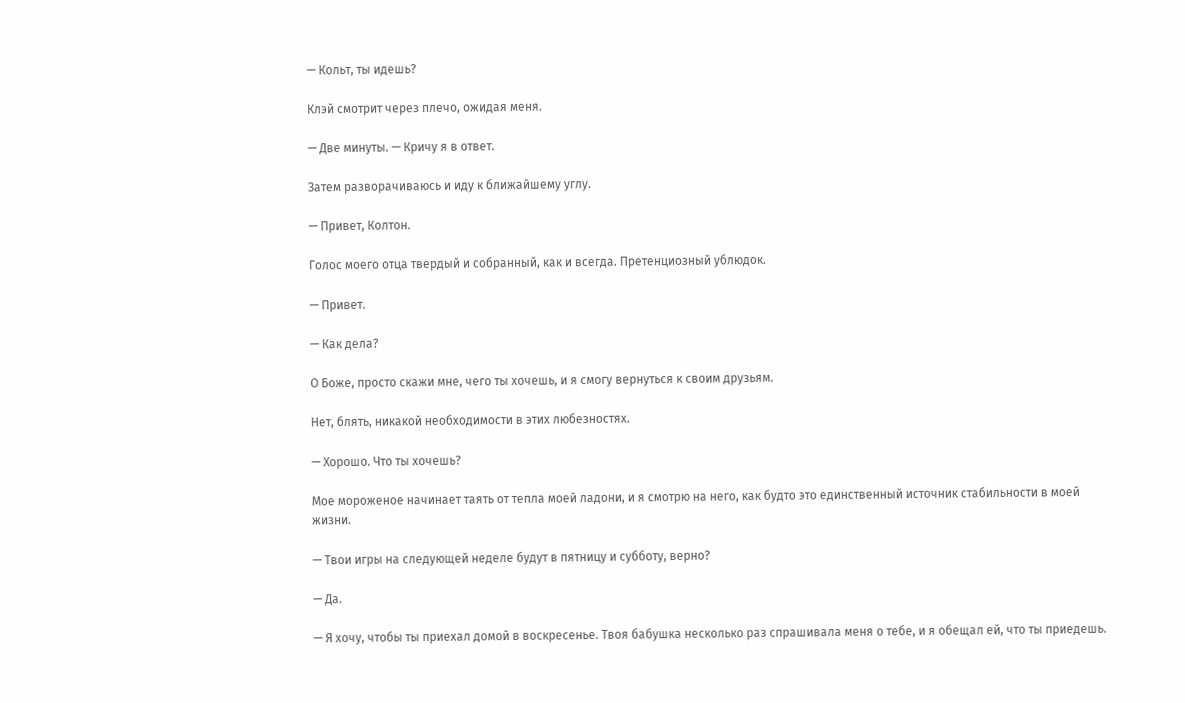— Кольт, ты идешь?

Клэй смотрит через плечо, ожидая меня.

— Две минуты. — Кричу я в ответ.

Затем разворачиваюсь и иду к ближайшему углу.

— Привет, Колтон.

Голос моего отца твердый и собранный, как и всегда. Претенциозный ублюдок.

— Привет.

— Как дела?

О Боже, просто скажи мне, чего ты хочешь, и я смогу вернуться к своим друзьям.

Нет, блять, никакой необходимости в этих любезностях.

— Хорошо. Что ты хочешь?

Мое мороженое начинает таять от тепла моей ладони, и я смотрю на него, как будто это единственный источник стабильности в моей жизни.

— Твои игры на следующей неделе будут в пятницу и субботу, верно?

— Да.

— Я хочу, чтобы ты приехал домой в воскресенье. Твоя бабушка несколько раз спрашивала меня о тебе, и я обещал ей, что ты приедешь.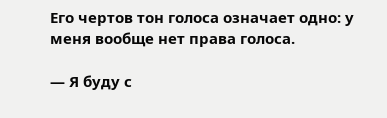Его чертов тон голоса означает одно: у меня вообще нет права голоса.

— Я буду с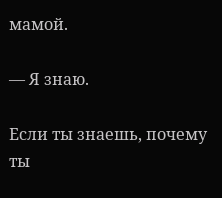мамой.

— Я знаю.

Если ты знаешь, почему ты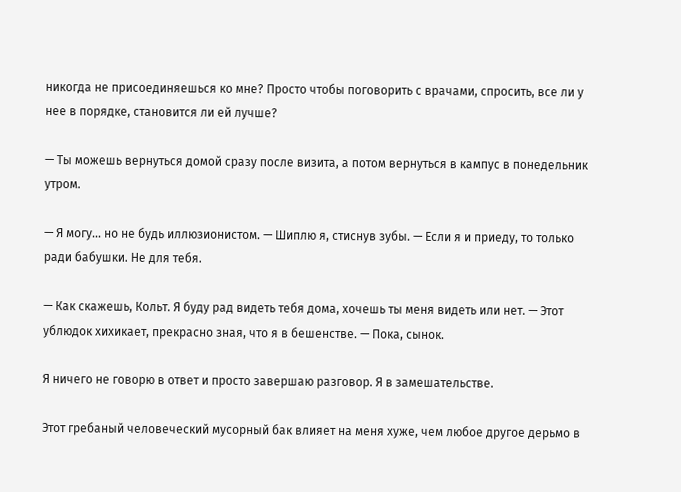никогда не присоединяешься ко мне? Просто чтобы поговорить с врачами, спросить, все ли у нее в порядке, становится ли ей лучше?

— Ты можешь вернуться домой сразу после визита, а потом вернуться в кампус в понедельник утром.

— Я могу… но не будь иллюзионистом. — Шиплю я, стиснув зубы. — Если я и приеду, то только ради бабушки. Не для тебя.

— Как скажешь, Кольт. Я буду рад видеть тебя дома, хочешь ты меня видеть или нет. — Этот ублюдок хихикает, прекрасно зная, что я в бешенстве. — Пока, сынок.

Я ничего не говорю в ответ и просто завершаю разговор. Я в замешательстве.

Этот гребаный человеческий мусорный бак влияет на меня хуже, чем любое другое дерьмо в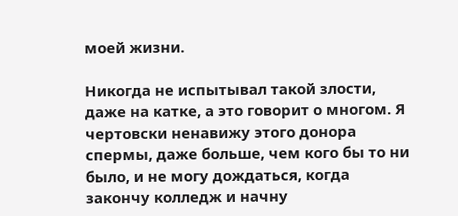моей жизни.

Никогда не испытывал такой злости, даже на катке, а это говорит о многом. Я чертовски ненавижу этого донора спермы, даже больше, чем кого бы то ни было, и не могу дождаться, когда закончу колледж и начну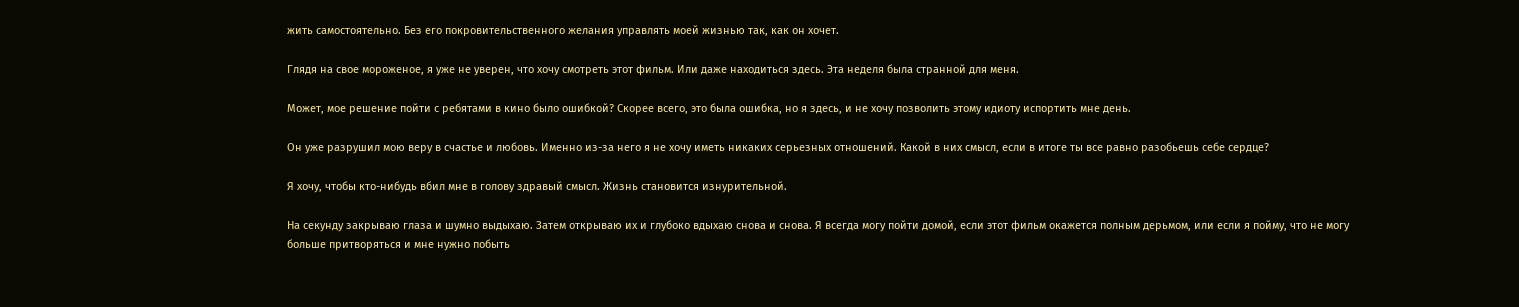жить самостоятельно. Без его покровительственного желания управлять моей жизнью так, как он хочет.

Глядя на свое мороженое, я уже не уверен, что хочу смотреть этот фильм. Или даже находиться здесь. Эта неделя была странной для меня.

Может, мое решение пойти с ребятами в кино было ошибкой? Скорее всего, это была ошибка, но я здесь, и не хочу позволить этому идиоту испортить мне день.

Он уже разрушил мою веру в счастье и любовь. Именно из-за него я не хочу иметь никаких серьезных отношений. Какой в них смысл, если в итоге ты все равно разобьешь себе сердце?

Я хочу, чтобы кто-нибудь вбил мне в голову здравый смысл. Жизнь становится изнурительной.

На секунду закрываю глаза и шумно выдыхаю. Затем открываю их и глубоко вдыхаю снова и снова. Я всегда могу пойти домой, если этот фильм окажется полным дерьмом, или если я пойму, что не могу больше притворяться и мне нужно побыть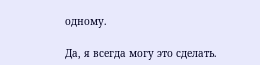одному.

Да, я всегда могу это сделать.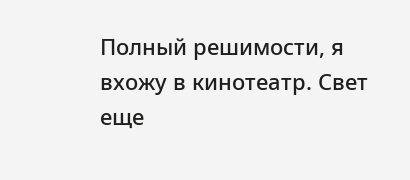Полный решимости, я вхожу в кинотеатр. Свет еще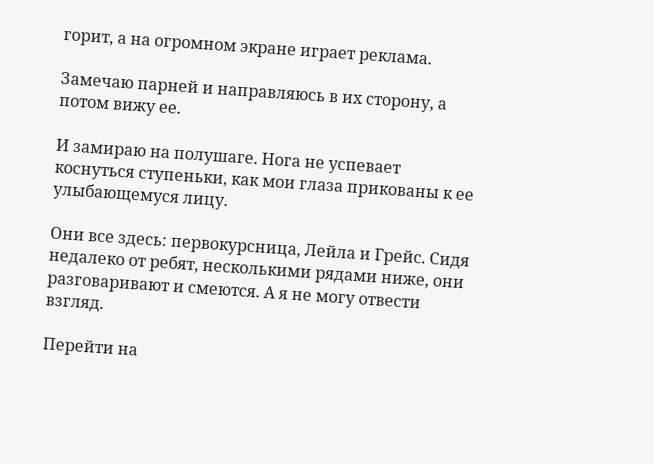горит, а на огромном экране играет реклама.

Замечаю парней и направляюсь в их сторону, а потом вижу ее.

И замираю на полушаге. Нога не успевает коснуться ступеньки, как мои глаза прикованы к ее улыбающемуся лицу.

Они все здесь: первокурсница, Лейла и Грейс. Сидя недалеко от ребят, несколькими рядами ниже, они разговаривают и смеются. А я не могу отвести взгляд.

Перейти на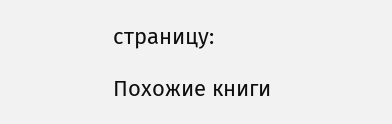страницу:

Похожие книги